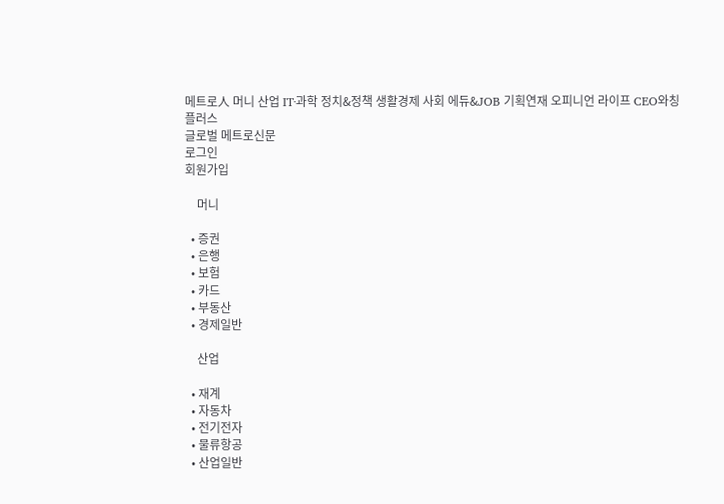메트로人 머니 산업 IT·과학 정치&정책 생활경제 사회 에듀&JOB 기획연재 오피니언 라이프 CEO와칭 플러스
글로벌 메트로신문
로그인
회원가입

    머니

  • 증권
  • 은행
  • 보험
  • 카드
  • 부동산
  • 경제일반

    산업

  • 재계
  • 자동차
  • 전기전자
  • 물류항공
  • 산업일반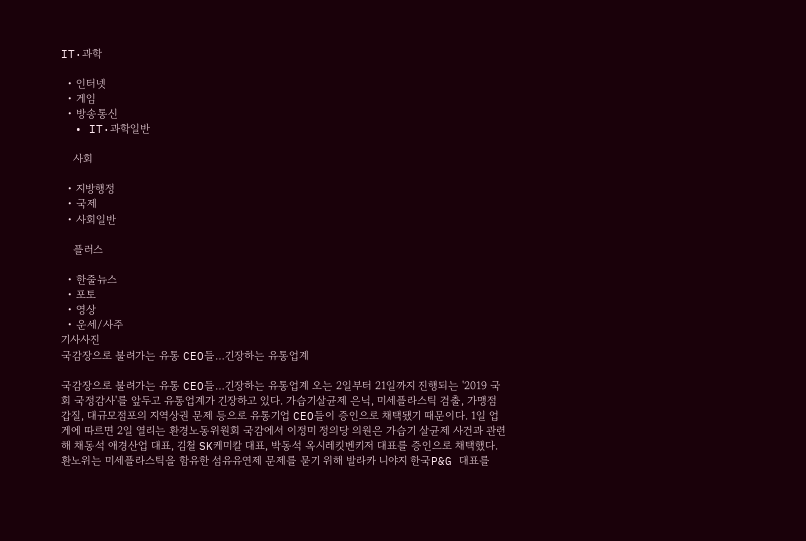IT·과학

  • 인터넷
  • 게임
  • 방송통신
  • IT·과학일반

    사회

  • 지방행정
  • 국제
  • 사회일반

    플러스

  • 한줄뉴스
  • 포토
  • 영상
  • 운세/사주
기사사진
국감장으로 불려가는 유통 CEO들…긴장하는 유통업계

국감장으로 불려가는 유통 CEO들…긴장하는 유통업계 오는 2일부터 21일까지 진행되는 '2019 국회 국정감사'를 앞두고 유통업계가 긴장하고 있다. 가습기살균제 은닉, 미세플라스틱 검출, 가맹점 갑질, 대규모점포의 지역상권 문제 등으로 유통기업 CEO들이 증인으로 채택됐기 때문이다. 1일 업게에 따르면 2일 열리는 환경노동위원회 국감에서 이정미 정의당 의원은 가습기 살균제 사건과 관련해 채동석 애경산업 대표, 김철 SK케미칼 대표, 박동석 옥시레킷벤키저 대표를 증인으로 채택했다. 환노위는 미세플라스틱을 함유한 섬유유연제 문제를 묻기 위해 발라카 니야지 한국P&G 대표를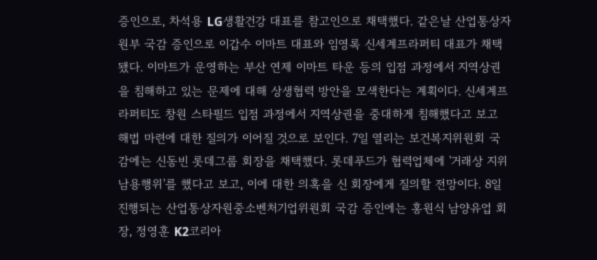증인으로, 차석용 LG생활건강 대표를 참고인으로 채택했다. 같은날 산업통상자원부 국감 증인으로 이갑수 이마트 대표와 임영록 신세계프라퍼티 대표가 채택됐다. 이마트가 운영하는 부산 연제 이마트 타운 등의 입점 과정에서 지역상권을 침해하고 있는 문제에 대해 상생협력 방안을 모색한다는 계획이다. 신세계프라퍼티도 창원 스타필드 입점 과정에서 지역상권을 중대하게 침해했다고 보고 해법 마련에 대한 질의가 이어질 것으로 보인다. 7일 열리는 보건복지위원회 국감에는 신동빈 롯데그룹 회장을 채택했다. 롯데푸드가 협력업체에 '거래상 지위 남용행위'를 했다고 보고, 이에 대한 의혹을 신 회장에게 질의할 전망이다. 8일 진행되는 산업통상자원중소벤처기업위원회 국감 증인에는 홍원식 남양유업 회장, 정영훈 K2코리아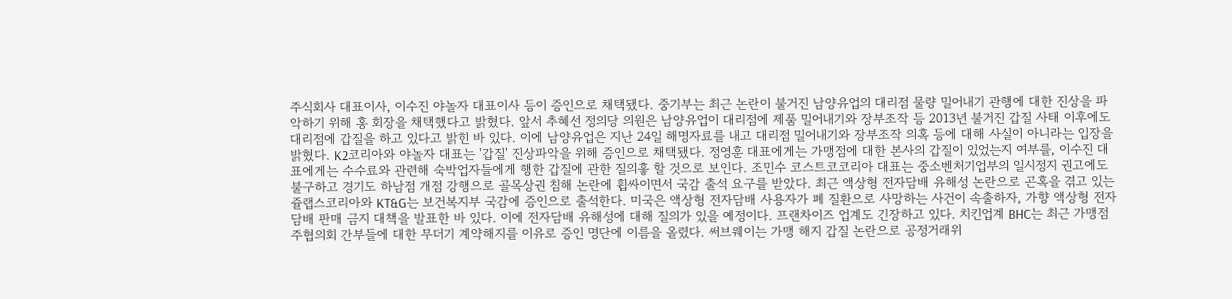주식회사 대표이사, 이수진 야놀자 대표이사 등이 증인으로 채택됐다. 중기부는 최근 논란이 불거진 남양유업의 대리점 물량 밀어내기 관행에 대한 진상을 파악하기 위해 홍 회장을 채택했다고 밝혔다. 앞서 추혜선 정의당 의원은 남양유업이 대리점에 제품 밀어내기와 장부조작 등 2013년 불거진 갑질 사태 이후에도 대리점에 갑질을 하고 있다고 밝힌 바 있다. 이에 남양유업은 지난 24일 해명자료를 내고 대리점 밀어내기와 장부조작 의혹 등에 대해 사실이 아니라는 입장을 밝혔다. K2코리아와 야놀자 대표는 '갑질' 진상파악을 위해 증인으로 채택됐다. 정영훈 대표에게는 가맹점에 대한 본사의 갑질이 있었는지 여부를, 이수진 대표에게는 수수료와 관련해 숙박업자들에게 행한 갑질에 관한 질의흫 할 것으로 보인다. 조민수 코스트코코리아 대표는 중소벤처기업부의 일시정지 권고에도 불구하고 경기도 하남점 개점 강행으로 골목상권 침해 논란에 휩싸이면서 국감 출석 요구를 받았다. 최근 액상형 전자담배 유해성 논란으로 곤혹을 겪고 있는 쥴랩스코리아와 KT&G는 보건복지부 국감에 증인으로 출석한다. 미국은 액상형 전자담배 사용자가 폐 질환으로 사망하는 사건이 속출하자, 가향 액상형 전자담배 판매 금지 대책을 발표한 바 있다. 이에 전자담배 유해성에 대해 질의가 있을 예정이다. 프랜차이즈 업계도 긴장하고 있다. 치킨업계 BHC는 최근 가맹점주협의회 간부들에 대한 무더기 계약해지를 이유로 증인 명단에 이름을 올렸다. 써브웨이는 가맹 해지 갑질 논란으로 공정거래위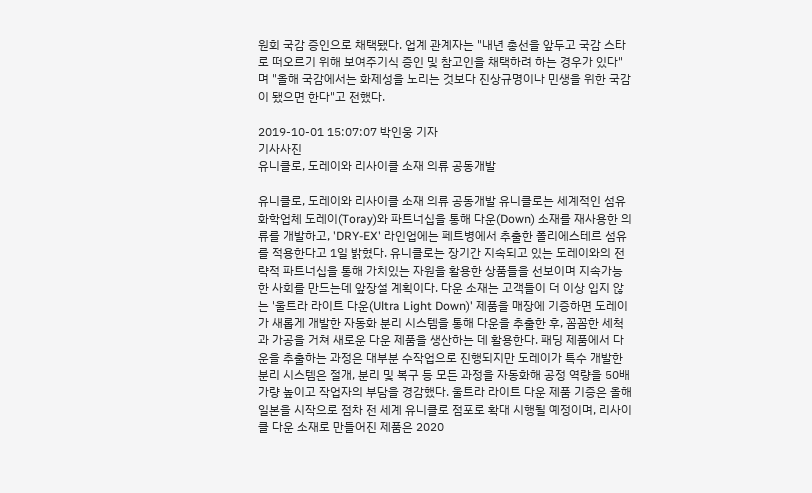원회 국감 증인으로 채택됐다. 업계 관계자는 "내년 총선을 앞두고 국감 스타로 떠오르기 위해 보여주기식 증인 및 참고인을 채택하려 하는 경우가 있다"며 "올해 국감에서는 화제성을 노리는 것보다 진상규명이나 민생을 위한 국감이 됐으면 한다"고 전했다.

2019-10-01 15:07:07 박인웅 기자
기사사진
유니클로, 도레이와 리사이클 소재 의류 공동개발

유니클로, 도레이와 리사이클 소재 의류 공동개발 유니클로는 세계적인 섬유화학업체 도레이(Toray)와 파트너십을 통해 다운(Down) 소재를 재사용한 의류를 개발하고, 'DRY-EX' 라인업에는 페트병에서 추출한 폴리에스테르 섬유를 적용한다고 1일 밝혔다. 유니클로는 장기간 지속되고 있는 도레이와의 전략적 파트너십을 통해 가치있는 자원을 활용한 상품들을 선보이며 지속가능한 사회를 만드는데 앞장설 계획이다. 다운 소재는 고객들이 더 이상 입지 않는 '울트라 라이트 다운(Ultra Light Down)' 제품을 매장에 기증하면 도레이가 새롭게 개발한 자동화 분리 시스템을 통해 다운을 추출한 후, 꼼꼼한 세척과 가공을 거쳐 새로운 다운 제품을 생산하는 데 활용한다. 패딩 제품에서 다운을 추출하는 과정은 대부분 수작업으로 진행되지만 도레이가 특수 개발한 분리 시스템은 절개, 분리 및 복구 등 모든 과정을 자동화해 공정 역량을 50배 가량 높이고 작업자의 부담을 경감했다. 울트라 라이트 다운 제품 기증은 올해 일본을 시작으로 점차 전 세계 유니클로 점포로 확대 시행될 예정이며, 리사이클 다운 소재로 만들어진 제품은 2020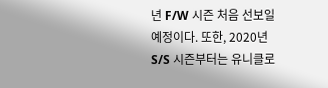년 F/W 시즌 처음 선보일 예정이다. 또한, 2020년 S/S 시즌부터는 유니클로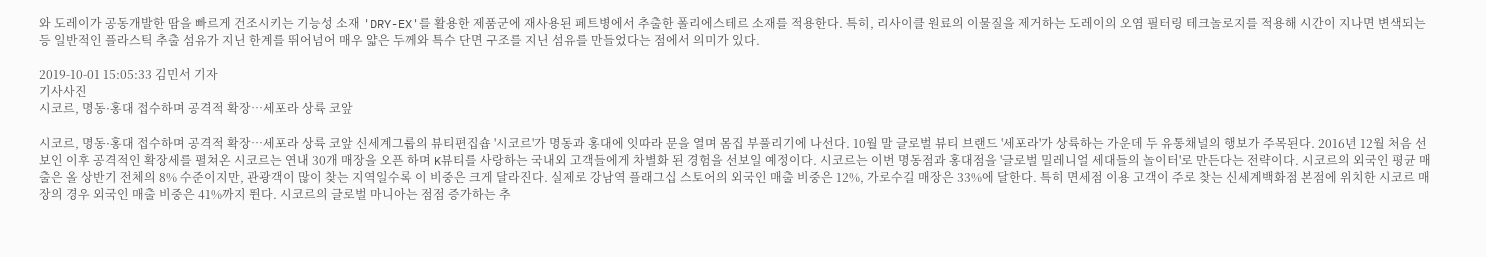와 도레이가 공동개발한 땀을 빠르게 건조시키는 기능성 소재 'DRY-EX'를 활용한 제품군에 재사용된 페트병에서 추출한 폴리에스테르 소재를 적용한다. 특히, 리사이클 원료의 이물질을 제거하는 도레이의 오염 필터링 테크놀로지를 적용해 시간이 지나면 변색되는 등 일반적인 플라스틱 추출 섬유가 지닌 한계를 뛰어넘어 매우 얇은 두께와 특수 단면 구조를 지닌 섬유를 만들었다는 점에서 의미가 있다.

2019-10-01 15:05:33 김민서 기자
기사사진
시코르, 명동·홍대 접수하며 공격적 확장…세포라 상륙 코앞

시코르, 명동·홍대 접수하며 공격적 확장…세포라 상륙 코앞 신세계그룹의 뷰티편집숍 '시코르'가 명동과 홍대에 잇따라 문을 열며 몸집 부풀리기에 나선다. 10월 말 글로벌 뷰티 브랜드 '세포라'가 상륙하는 가운데 두 유통채널의 행보가 주목된다. 2016년 12월 처음 선보인 이후 공격적인 확장세를 펼쳐온 시코르는 연내 30개 매장을 오픈 하며 K뷰티를 사랑하는 국내외 고객들에게 차별화 된 경험을 선보일 예정이다. 시코르는 이번 명동점과 홍대점을 '글로벌 밀레니얼 세대들의 놀이터'로 만든다는 전략이다. 시코르의 외국인 평균 매출은 올 상반기 전체의 8% 수준이지만, 관광객이 많이 찾는 지역일수록 이 비중은 크게 달라진다. 실제로 강남역 플래그십 스토어의 외국인 매출 비중은 12%, 가로수길 매장은 33%에 달한다. 특히 면세점 이용 고객이 주로 찾는 신세계백화점 본점에 위치한 시코르 매장의 경우 외국인 매출 비중은 41%까지 뛴다. 시코르의 글로벌 마니아는 점점 증가하는 추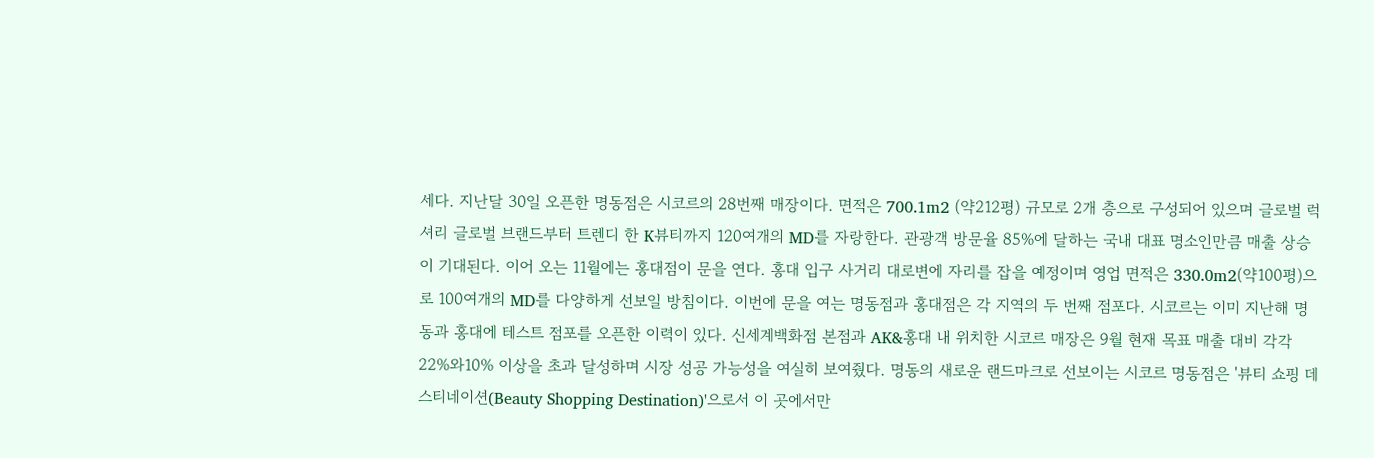세다. 지난달 30일 오픈한 명동점은 시코르의 28번째 매장이다. 면적은 700.1m2 (약212평) 규모로 2개 층으로 구성되어 있으며 글로벌 럭셔리 글로벌 브랜드부터 트렌디 한 K뷰티까지 120여개의 MD를 자랑한다. 관광객 방문율 85%에 달하는 국내 대표 명소인만큼 매출 상승이 기대된다. 이어 오는 11월에는 홍대점이 문을 연다. 홍대 입구 사거리 대로변에 자리를 잡을 예정이며 영업 면적은 330.0m2(약100평)으로 100여개의 MD를 다양하게 선보일 방침이다. 이번에 문을 여는 명동점과 홍대점은 각 지역의 두 번째 점포다. 시코르는 이미 지난해 명동과 홍대에 테스트 점포를 오픈한 이력이 있다. 신세계백화점 본점과 AK&홍대 내 위치한 시코르 매장은 9월 현재 목표 매출 대비 각각 22%와10% 이상을 초과 달성하며 시장 성공 가능성을 여실히 보여줬다. 명동의 새로운 랜드마크로 선보이는 시코르 명동점은 '뷰티 쇼핑 데스티네이션(Beauty Shopping Destination)'으로서 이 곳에서만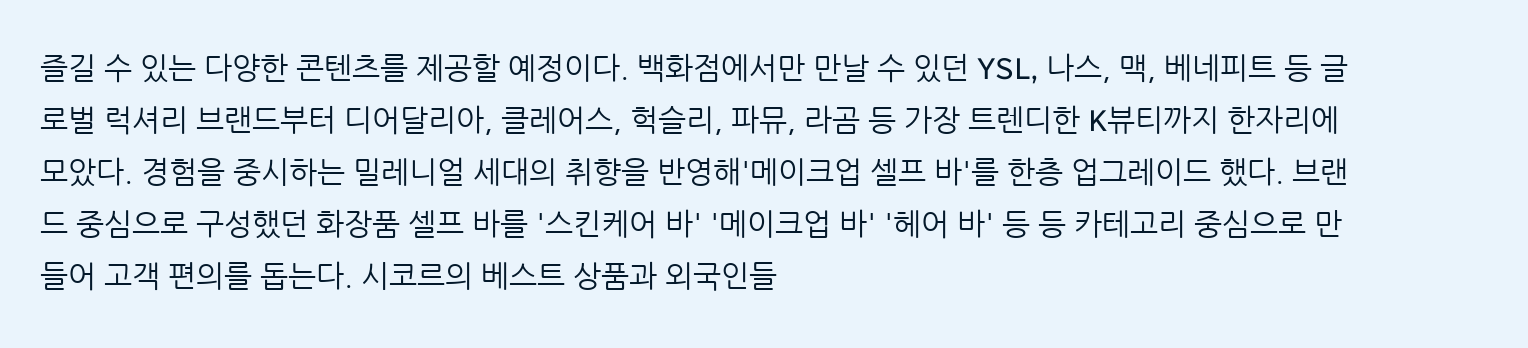즐길 수 있는 다양한 콘텐츠를 제공할 예정이다. 백화점에서만 만날 수 있던 YSL, 나스, 맥, 베네피트 등 글로벌 럭셔리 브랜드부터 디어달리아, 클레어스, 헉슬리, 파뮤, 라곰 등 가장 트렌디한 K뷰티까지 한자리에 모았다. 경험을 중시하는 밀레니얼 세대의 취향을 반영해'메이크업 셀프 바'를 한층 업그레이드 했다. 브랜드 중심으로 구성했던 화장품 셀프 바를 '스킨케어 바' '메이크업 바' '헤어 바' 등 등 카테고리 중심으로 만들어 고객 편의를 돕는다. 시코르의 베스트 상품과 외국인들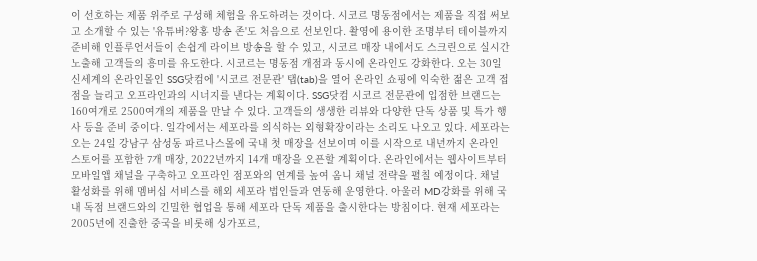이 선호하는 제품 위주로 구성해 체험을 유도하려는 것이다. 시코르 명동점에서는 제품을 직접 써보고 소개할 수 있는 '유튜버?왕홍 방송 존'도 처음으로 선보인다. 촬영에 용이한 조명부터 테이블까지 준비해 인플루언서들이 손쉽게 라이브 방송을 할 수 있고, 시코르 매장 내에서도 스크린으로 실시간 노출해 고객들의 흥미를 유도한다. 시코르는 명동점 개점과 동시에 온라인도 강화한다. 오는 30일 신세계의 온라인몰인 SSG닷컴에 '시코르 전문관' 탭(tab)을 열어 온라인 쇼핑에 익숙한 젊은 고객 접점을 늘리고 오프라인과의 시너지를 낸다는 계획이다. SSG닷컴 시코르 전문관에 입점한 브랜드는 160여개로 2500여개의 제품을 만날 수 있다. 고객들의 생생한 리뷰와 다양한 단독 상품 및 특가 행사 등을 준비 중이다. 일각에서는 세포라를 의식하는 외형확장이라는 소리도 나오고 있다. 세포라는 오는 24일 강남구 삼성동 파르나스몰에 국내 첫 매장을 선보이며 이를 시작으로 내년까지 온라인 스토어를 포함한 7개 매장, 2022년까지 14개 매장을 오픈할 계획이다. 온라인에서는 웹사이트부터 모바일앱 채널을 구축하고 오프라인 점포와의 연계를 높여 옴니 채널 전략을 펼칠 예정이다. 채널 활성화를 위해 멤버십 서비스를 해외 세포라 법인들과 연동해 운영한다. 아울러 MD강화를 위해 국내 독점 브랜드와의 긴밀한 협업을 통해 세포라 단독 제품을 출시한다는 방침이다. 현재 세포라는2005년에 진출한 중국을 비롯해 싱가포르,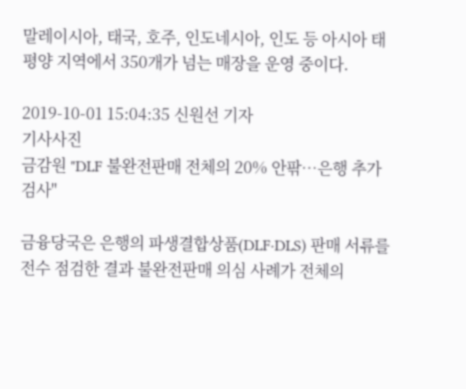말레이시아, 태국, 호주, 인도네시아, 인도 등 아시아 태평양 지역에서 350개가 넘는 매장을 운영 중이다.

2019-10-01 15:04:35 신원선 기자
기사사진
금감원 "DLF 불완전판매 전체의 20% 안팎…은행 추가검사"

금융당국은 은행의 파생결합상품(DLF·DLS) 판매 서류를 전수 점검한 결과 불완전판매 의심 사례가 전체의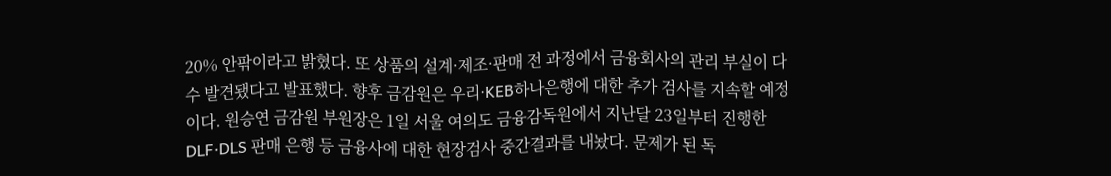20% 안팎이라고 밝혔다. 또 상품의 설계·제조·판매 전 과정에서 금융회사의 관리 부실이 다수 발견됐다고 발표했다. 향후 금감원은 우리·KEB하나은행에 대한 추가 검사를 지속할 예정이다. 원승연 금감원 부원장은 1일 서울 여의도 금융감독원에서 지난달 23일부터 진행한 DLF·DLS 판매 은행 등 금융사에 대한 현장검사 중간결과를 내놨다. 문제가 된 독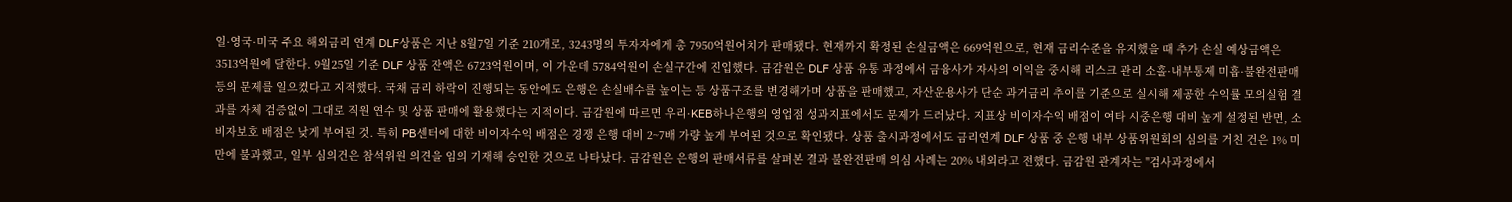일·영국·미국 주요 해외금리 연계 DLF상품은 지난 8월7일 기준 210개로, 3243명의 투자자에게 총 7950억원어치가 판매됐다. 현재까지 확정된 손실금액은 669억원으로, 현재 금리수준을 유지했을 때 추가 손실 예상금액은 3513억원에 달한다. 9월25일 기준 DLF 상품 잔액은 6723억원이며, 이 가운데 5784억원이 손실구간에 진입했다. 금감원은 DLF 상품 유통 과정에서 금융사가 자사의 이익을 중시해 리스크 관리 소홀·내부통제 미흡·불완전판매 등의 문제를 일으켰다고 지적했다. 국채 금리 하락이 진행되는 동안에도 은행은 손실배수를 높이는 등 상품구조를 변경해가며 상품을 판매했고, 자산운용사가 단순 과거금리 추이를 기준으로 실시해 제공한 수익률 모의실험 결과를 자체 검증없이 그대로 직원 연수 및 상품 판매에 활용했다는 지적이다. 금감원에 따르면 우리·KEB하나은행의 영업점 성과지표에서도 문제가 드러났다. 지표상 비이자수익 배점이 여타 시중은행 대비 높게 설정된 반면, 소비자보호 배점은 낮게 부여된 것. 특히 PB센터에 대한 비이자수익 배점은 경쟁 은행 대비 2~7배 가량 높게 부여된 것으로 확인됐다. 상품 출시과정에서도 금리연계 DLF 상품 중 은행 내부 상품위원회의 심의를 거친 건은 1% 미만에 불과했고, 일부 심의건은 참석위원 의견을 임의 기재해 승인한 것으로 나타났다. 금감원은 은행의 판매서류를 살펴본 결과 불완전판매 의심 사례는 20% 내외라고 전했다. 금감원 관계자는 "검사과정에서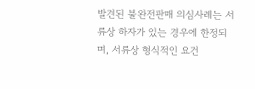발견된 불완전판매 의심사례는 서류상 하자가 있는 경우에 한정되며, 서류상 형식적인 요건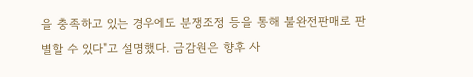을 충족하고 있는 경우에도 분쟁조정 등을 통해 불완전판매로 판별할 수 있다"고 설명했다. 금감원은 향후 사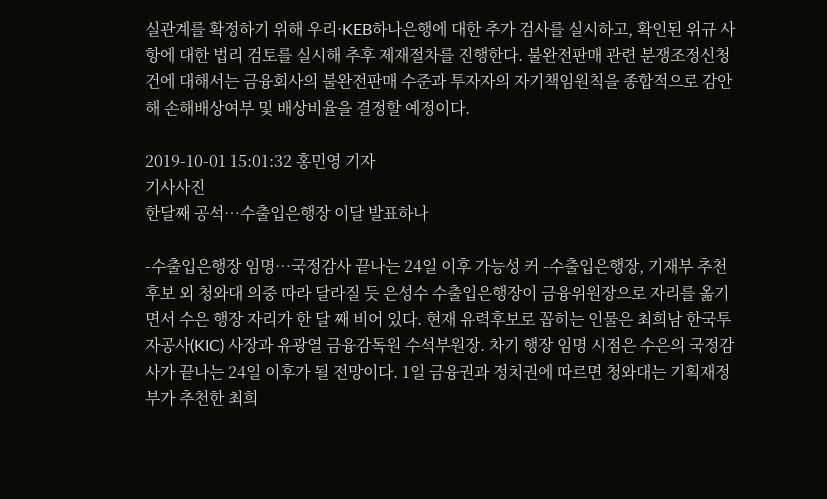실관계를 확정하기 위해 우리·KEB하나은행에 대한 추가 검사를 실시하고, 확인된 위규 사항에 대한 법리 검토를 실시해 추후 제재절차를 진행한다. 불완전판매 관련 분쟁조정신청건에 대해서는 금융회사의 불완전판매 수준과 투자자의 자기책임원칙을 종합적으로 감안해 손해배상여부 및 배상비율을 결정할 예정이다.

2019-10-01 15:01:32 홍민영 기자
기사사진
한달째 공석…수출입은행장 이달 발표하나

-수출입은행장 임명…국정감사 끝나는 24일 이후 가능성 커 -수출입은행장, 기재부 추천 후보 외 청와대 의중 따라 달라질 듯 은성수 수출입은행장이 금융위원장으로 자리를 옮기면서 수은 행장 자리가 한 달 째 비어 있다. 현재 유력후보로 꼽히는 인물은 최희남 한국투자공사(KIC) 사장과 유광열 금융감독원 수석부원장. 차기 행장 임명 시점은 수은의 국정감사가 끝나는 24일 이후가 될 전망이다. 1일 금융권과 정치권에 따르면 청와대는 기획재정부가 추천한 최희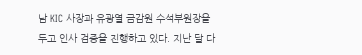남 KIC 사장과 유광열 금감원 수석부원장을 두고 인사 검증을 진행하고 있다. 지난 달 다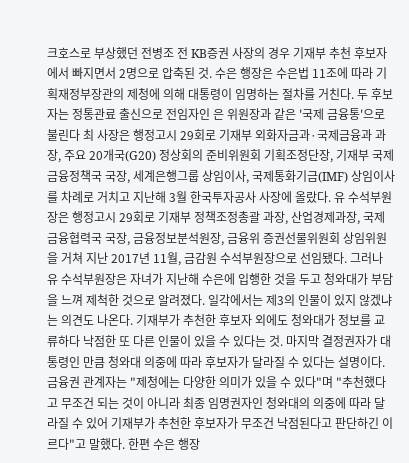크호스로 부상했던 전병조 전 KB증권 사장의 경우 기재부 추천 후보자에서 빠지면서 2명으로 압축된 것. 수은 행장은 수은법 11조에 따라 기획재정부장관의 제청에 의해 대통령이 임명하는 절차를 거친다. 두 후보자는 정통관료 출신으로 전임자인 은 위원장과 같은 '국제 금융통'으로 불린다 최 사장은 행정고시 29회로 기재부 외화자금과·국제금융과 과장, 주요 20개국(G20) 정상회의 준비위원회 기획조정단장, 기재부 국제금융정책국 국장, 세계은행그룹 상임이사, 국제통화기금(IMF) 상임이사를 차례로 거치고 지난해 3월 한국투자공사 사장에 올랐다. 유 수석부원장은 행정고시 29회로 기재부 정책조정총괄 과장, 산업경제과장, 국제금융협력국 국장, 금융정보분석원장, 금융위 증권선물위원회 상임위원을 거쳐 지난 2017년 11월, 금감원 수석부원장으로 선임됐다. 그러나 유 수석부원장은 자녀가 지난해 수은에 입행한 것을 두고 청와대가 부담을 느껴 제척한 것으로 알려졌다. 일각에서는 제3의 인물이 있지 않겠냐는 의견도 나온다. 기재부가 추천한 후보자 외에도 청와대가 정보를 교류하다 낙점한 또 다른 인물이 있을 수 있다는 것. 마지막 결정권자가 대통령인 만큼 청와대 의중에 따라 후보자가 달라질 수 있다는 설명이다. 금융권 관계자는 "제청에는 다양한 의미가 있을 수 있다"며 "추천했다고 무조건 되는 것이 아니라 최종 임명권자인 청와대의 의중에 따라 달라질 수 있어 기재부가 추천한 후보자가 무조건 낙점된다고 판단하긴 이르다"고 말했다. 한편 수은 행장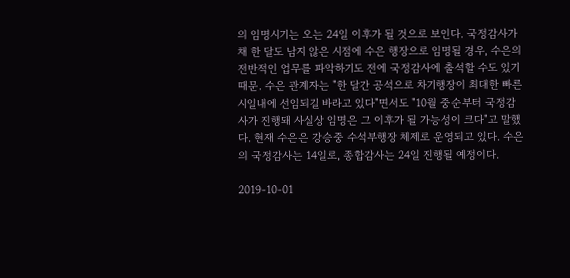의 임명시기는 오는 24일 이후가 될 것으로 보인다. 국정감사가 채 한 달도 남지 않은 시점에 수은 행장으로 임명될 경우, 수은의 전반적인 업무를 파악하기도 전에 국정감사에 출석할 수도 있기 때문. 수은 관계자는 "한 달간 공석으로 차기행장이 최대한 빠른 시일내에 선임되길 바라고 있다"면서도 "10월 중순부터 국정감사가 진행돼 사실상 임명은 그 이후가 될 가능성이 크다"고 말했다. 현재 수은은 강승중 수석부행장 체제로 운영되고 있다. 수은의 국정감사는 14일로, 종합감사는 24일 진행될 예정이다.

2019-10-01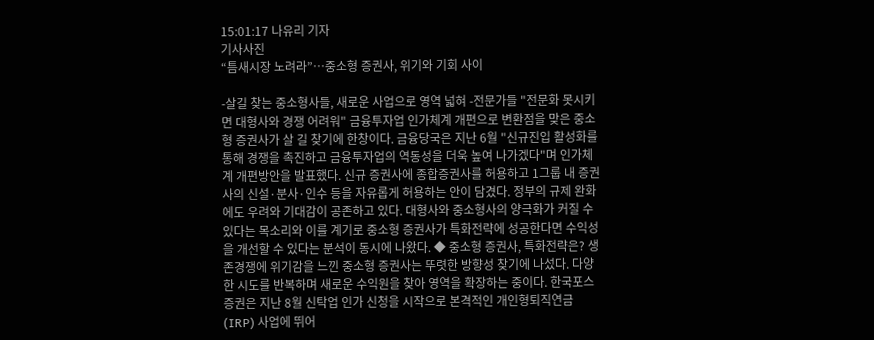15:01:17 나유리 기자
기사사진
“틈새시장 노려라”…중소형 증권사, 위기와 기회 사이

-살길 찾는 중소형사들, 새로운 사업으로 영역 넓혀 -전문가들 "전문화 못시키면 대형사와 경쟁 어려워" 금융투자업 인가체계 개편으로 변환점을 맞은 중소형 증권사가 살 길 찾기에 한창이다. 금융당국은 지난 6월 "신규진입 활성화를 통해 경쟁을 촉진하고 금융투자업의 역동성을 더욱 높여 나가겠다"며 인가체계 개편방안을 발표했다. 신규 증권사에 종합증권사를 허용하고 1그룹 내 증권사의 신설·분사·인수 등을 자유롭게 허용하는 안이 담겼다. 정부의 규제 완화에도 우려와 기대감이 공존하고 있다. 대형사와 중소형사의 양극화가 커질 수 있다는 목소리와 이를 계기로 중소형 증권사가 특화전략에 성공한다면 수익성을 개선할 수 있다는 분석이 동시에 나왔다. ◆ 중소형 증권사, 특화전략은? 생존경쟁에 위기감을 느낀 중소형 증권사는 뚜렷한 방향성 찾기에 나섰다. 다양한 시도를 반복하며 새로운 수익원을 찾아 영역을 확장하는 중이다. 한국포스증권은 지난 8월 신탁업 인가 신청을 시작으로 본격적인 개인형퇴직연금(IRP) 사업에 뛰어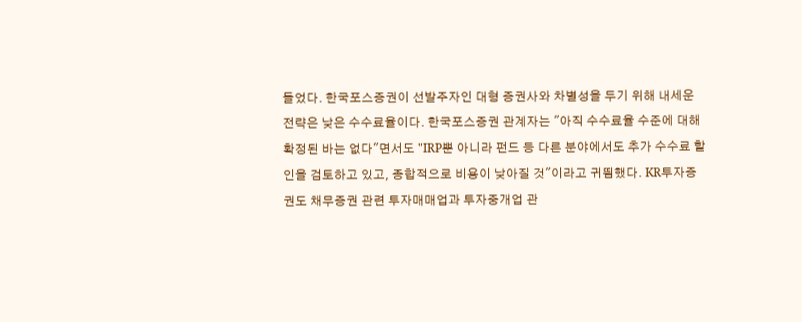들었다. 한국포스증권이 선발주자인 대형 증권사와 차별성을 두기 위해 내세운 전략은 낮은 수수료율이다. 한국포스증권 관계자는 "아직 수수료율 수준에 대해 확정된 바는 없다"면서도 "IRP뿐 아니라 펀드 등 다른 분야에서도 추가 수수료 할인을 검토하고 있고, 종합적으로 비용이 낮아질 것"이라고 귀띔했다. KR투자증권도 채무증권 관련 투자매매업과 투자중개업 관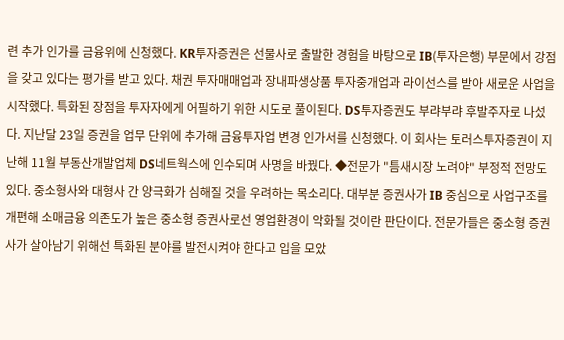련 추가 인가를 금융위에 신청했다. KR투자증권은 선물사로 출발한 경험을 바탕으로 IB(투자은행) 부문에서 강점을 갖고 있다는 평가를 받고 있다. 채권 투자매매업과 장내파생상품 투자중개업과 라이선스를 받아 새로운 사업을 시작했다. 특화된 장점을 투자자에게 어필하기 위한 시도로 풀이된다. DS투자증권도 부랴부랴 후발주자로 나섰다. 지난달 23일 증권을 업무 단위에 추가해 금융투자업 변경 인가서를 신청했다. 이 회사는 토러스투자증권이 지난해 11월 부동산개발업체 DS네트웍스에 인수되며 사명을 바꿨다. ◆전문가 "틈새시장 노려야" 부정적 전망도 있다. 중소형사와 대형사 간 양극화가 심해질 것을 우려하는 목소리다. 대부분 증권사가 IB 중심으로 사업구조를 개편해 소매금융 의존도가 높은 중소형 증권사로선 영업환경이 악화될 것이란 판단이다. 전문가들은 중소형 증권사가 살아남기 위해선 특화된 분야를 발전시켜야 한다고 입을 모았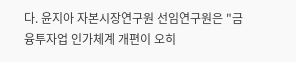다. 윤지아 자본시장연구원 선임연구원은 "금융투자업 인가체계 개편이 오히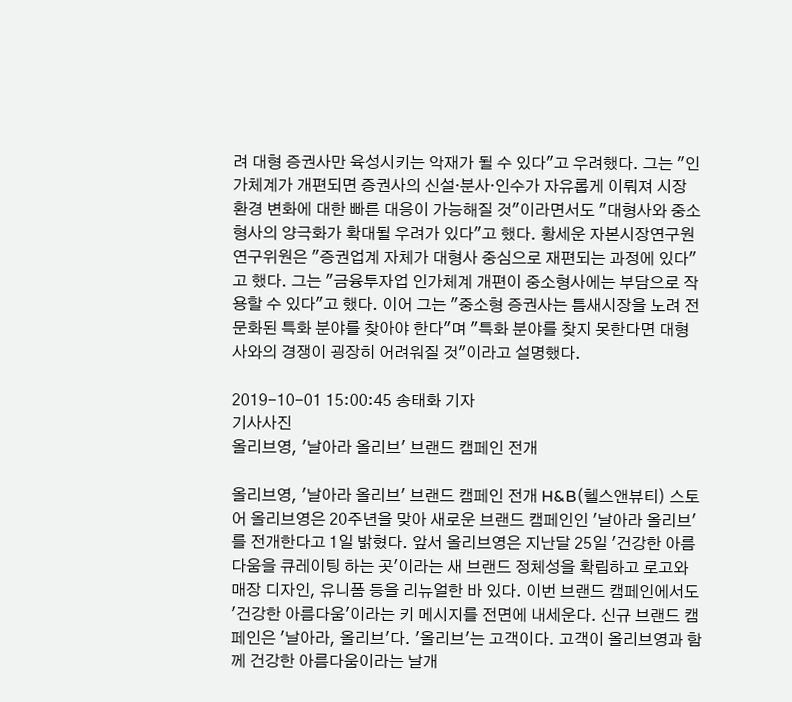려 대형 증권사만 육성시키는 악재가 될 수 있다"고 우려했다. 그는 "인가체계가 개편되면 증권사의 신설·분사·인수가 자유롭게 이뤄져 시장 환경 변화에 대한 빠른 대응이 가능해질 것"이라면서도 "대형사와 중소형사의 양극화가 확대될 우려가 있다"고 했다. 황세운 자본시장연구원 연구위원은 "증권업계 자체가 대형사 중심으로 재편되는 과정에 있다"고 했다. 그는 "금융투자업 인가체계 개편이 중소형사에는 부담으로 작용할 수 있다"고 했다. 이어 그는 "중소형 증권사는 틈새시장을 노려 전문화된 특화 분야를 찾아야 한다"며 "특화 분야를 찾지 못한다면 대형사와의 경쟁이 굉장히 어려워질 것"이라고 설명했다.

2019-10-01 15:00:45 송태화 기자
기사사진
올리브영, '날아라 올리브' 브랜드 캠페인 전개

올리브영, '날아라 올리브' 브랜드 캠페인 전개 H&B(헬스앤뷰티) 스토어 올리브영은 20주년을 맞아 새로운 브랜드 캠페인인 '날아라 올리브'를 전개한다고 1일 밝혔다. 앞서 올리브영은 지난달 25일 '건강한 아름다움을 큐레이팅 하는 곳'이라는 새 브랜드 정체성을 확립하고 로고와 매장 디자인, 유니폼 등을 리뉴얼한 바 있다. 이번 브랜드 캠페인에서도 '건강한 아름다움'이라는 키 메시지를 전면에 내세운다. 신규 브랜드 캠페인은 '날아라, 올리브'다. '올리브'는 고객이다. 고객이 올리브영과 함께 건강한 아름다움이라는 날개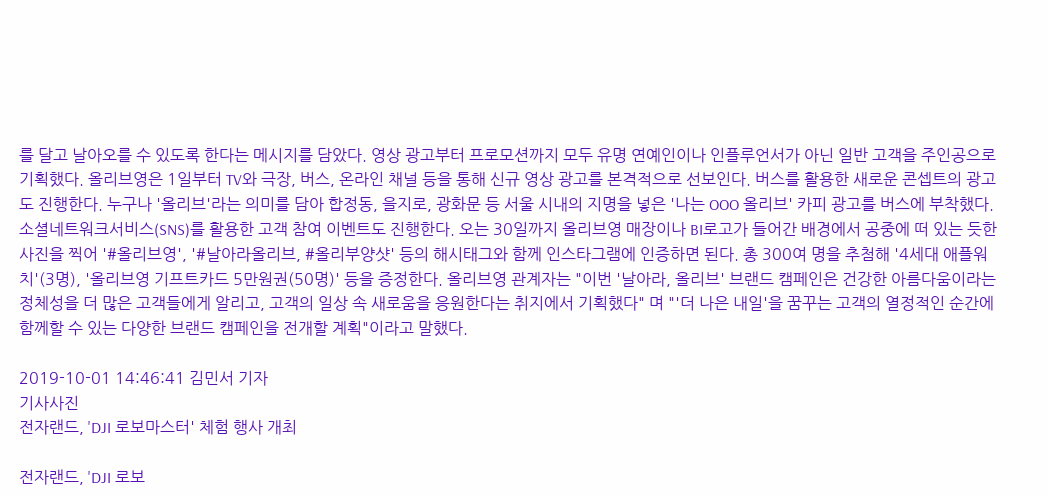를 달고 날아오를 수 있도록 한다는 메시지를 담았다. 영상 광고부터 프로모션까지 모두 유명 연예인이나 인플루언서가 아닌 일반 고객을 주인공으로 기획했다. 올리브영은 1일부터 TV와 극장, 버스, 온라인 채널 등을 통해 신규 영상 광고를 본격적으로 선보인다. 버스를 활용한 새로운 콘셉트의 광고도 진행한다. 누구나 '올리브'라는 의미를 담아 합정동, 을지로, 광화문 등 서울 시내의 지명을 넣은 '나는 OOO 올리브' 카피 광고를 버스에 부착했다. 소셜네트워크서비스(SNS)를 활용한 고객 참여 이벤트도 진행한다. 오는 30일까지 올리브영 매장이나 BI로고가 들어간 배경에서 공중에 떠 있는 듯한 사진을 찍어 '#올리브영', '#날아라올리브, #올리부양샷' 등의 해시태그와 함께 인스타그램에 인증하면 된다. 총 300여 명을 추첨해 '4세대 애플워치'(3명), '올리브영 기프트카드 5만원권(50명)' 등을 증정한다. 올리브영 관계자는 "이번 '날아라, 올리브' 브랜드 캠페인은 건강한 아름다움이라는 정체성을 더 많은 고객들에게 알리고, 고객의 일상 속 새로움을 응원한다는 취지에서 기획했다" 며 "'더 나은 내일'을 꿈꾸는 고객의 열정적인 순간에 함께할 수 있는 다양한 브랜드 캠페인을 전개할 계획"이라고 말했다.

2019-10-01 14:46:41 김민서 기자
기사사진
전자랜드, 'DJI 로보마스터' 체험 행사 개최

전자랜드, 'DJI 로보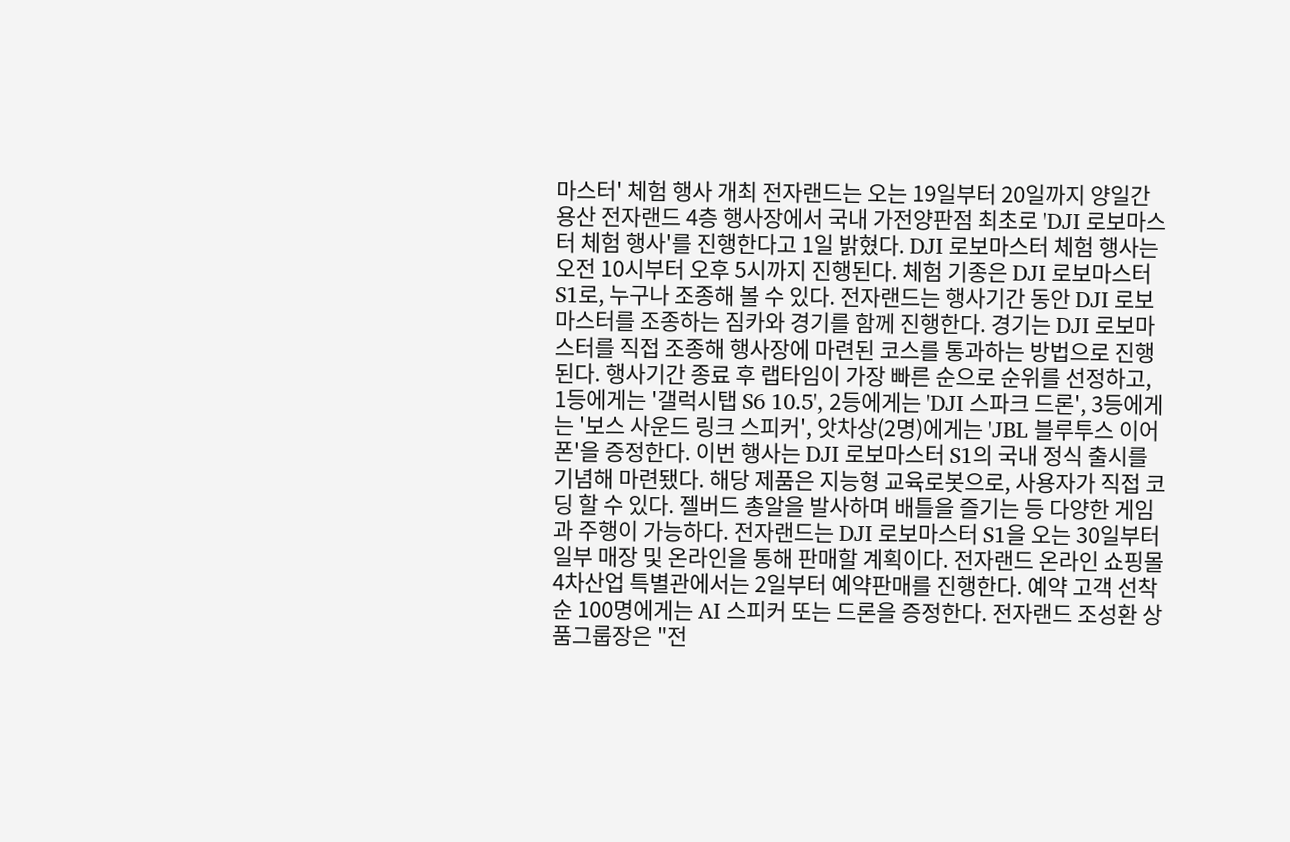마스터' 체험 행사 개최 전자랜드는 오는 19일부터 20일까지 양일간 용산 전자랜드 4층 행사장에서 국내 가전양판점 최초로 'DJI 로보마스터 체험 행사'를 진행한다고 1일 밝혔다. DJI 로보마스터 체험 행사는 오전 10시부터 오후 5시까지 진행된다. 체험 기종은 DJI 로보마스터 S1로, 누구나 조종해 볼 수 있다. 전자랜드는 행사기간 동안 DJI 로보마스터를 조종하는 짐카와 경기를 함께 진행한다. 경기는 DJI 로보마스터를 직접 조종해 행사장에 마련된 코스를 통과하는 방법으로 진행된다. 행사기간 종료 후 랩타임이 가장 빠른 순으로 순위를 선정하고, 1등에게는 '갤럭시탭 S6 10.5', 2등에게는 'DJI 스파크 드론', 3등에게는 '보스 사운드 링크 스피커', 앗차상(2명)에게는 'JBL 블루투스 이어폰'을 증정한다. 이번 행사는 DJI 로보마스터 S1의 국내 정식 출시를 기념해 마련됐다. 해당 제품은 지능형 교육로봇으로, 사용자가 직접 코딩 할 수 있다. 젤버드 총알을 발사하며 배틀을 즐기는 등 다양한 게임과 주행이 가능하다. 전자랜드는 DJI 로보마스터 S1을 오는 30일부터 일부 매장 및 온라인을 통해 판매할 계획이다. 전자랜드 온라인 쇼핑몰 4차산업 특별관에서는 2일부터 예약판매를 진행한다. 예약 고객 선착순 100명에게는 AI 스피커 또는 드론을 증정한다. 전자랜드 조성환 상품그룹장은 "전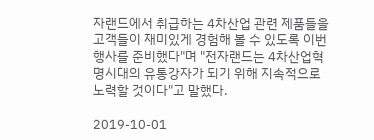자랜드에서 취급하는 4차산업 관련 제품들을 고객들이 재미있게 경험해 볼 수 있도록 이번 행사를 준비했다"며 "전자랜드는 4차산업혁명시대의 유통강자가 되기 위해 지속적으로 노력할 것이다"고 말했다.

2019-10-01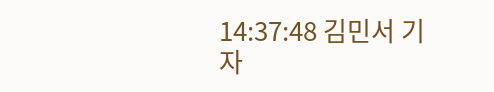14:37:48 김민서 기자